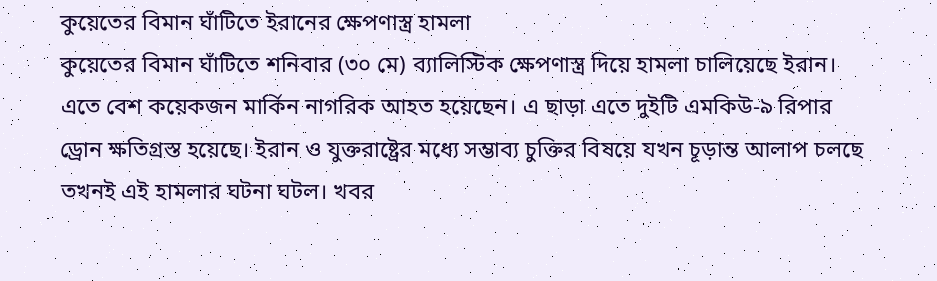কুয়েতের বিমান ঘাঁটিতে ইরানের ক্ষেপণাস্ত্র হামলা
কুয়েতের বিমান ঘাঁটিতে শনিবার (৩০ মে) ব্যালিস্টিক ক্ষেপণাস্ত্র দিয়ে হামলা চালিয়েছে ইরান। এতে বেশ কয়েকজন মার্কিন নাগরিক আহত হয়েছেন। এ ছাড়া এতে দুইটি এমকিউ-৯ রিপার ড্রোন ক্ষতিগ্রস্ত হয়েছে। ইরান ও যুক্তরাষ্ট্রের মধ্যে সম্ভাব্য চুক্তির বিষয়ে যখন চূড়ান্ত আলাপ চলছে তখনই এই হামলার ঘটনা ঘটল। খবর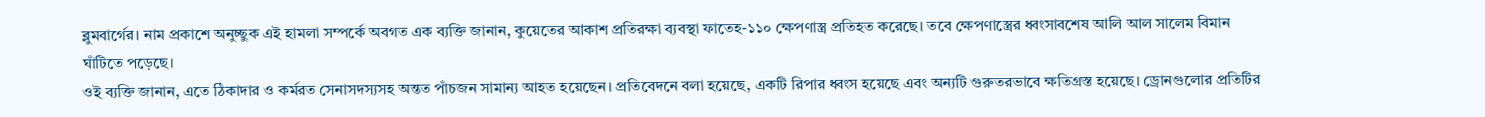ব্লুমবার্গের। নাম প্রকাশে অনুচ্ছুক এই হামলা সম্পর্কে অবগত এক ব্যক্তি জানান, কুয়েতের আকাশ প্রতিরক্ষা ব্যবস্থা ফাতেহ-১১০ ক্ষেপণাস্ত্র প্রতিহত করেছে। তবে ক্ষেপণাস্ত্রের ধ্বংসাবশেষ আলি আল সালেম বিমান ঘাঁটিতে পড়েছে।
ওই ব্যক্তি জানান, এতে ঠিকাদার ও কর্মরত সেনাসদস্যসহ অন্তত পাঁচজন সামান্য আহত হয়েছেন। প্রতিবেদনে বলা হয়েছে, একটি রিপার ধ্বংস হয়েছে এবং অন্যটি গুরুতরভাবে ক্ষতিগ্রস্ত হয়েছে। ড্রোনগুলোর প্রতিটির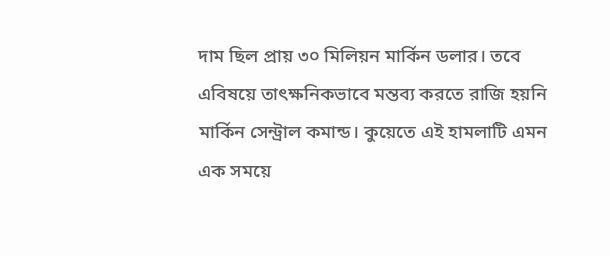দাম ছিল প্রায় ৩০ মিলিয়ন মার্কিন ডলার। তবে এবিষয়ে তাৎক্ষনিকভাবে মন্তব্য করতে রাজি হয়নি মার্কিন সেন্ট্রাল কমান্ড। কুয়েতে এই হামলাটি এমন এক সময়ে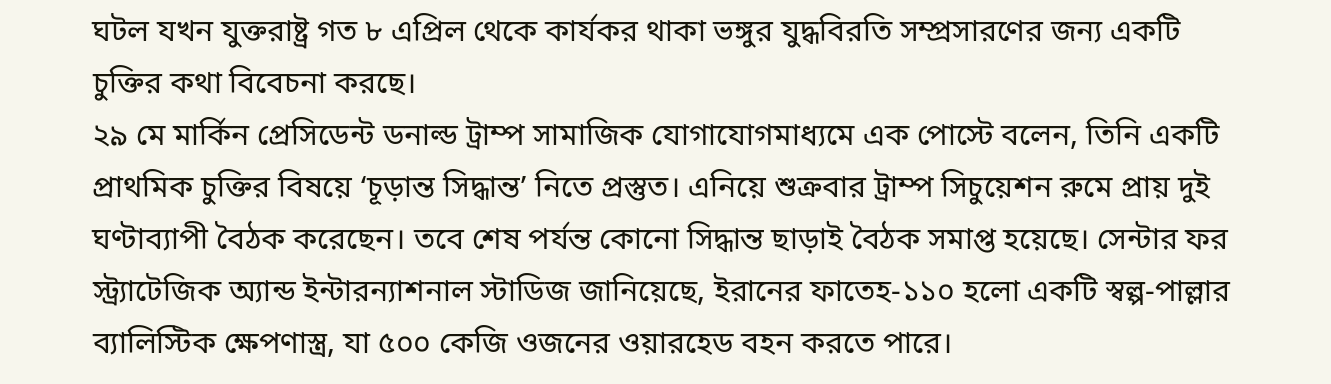ঘটল যখন যুক্তরাষ্ট্র গত ৮ এপ্রিল থেকে কার্যকর থাকা ভঙ্গুর যুদ্ধবিরতি সম্প্রসারণের জন্য একটি চুক্তির কথা বিবেচনা করছে।
২৯ মে মার্কিন প্রেসিডেন্ট ডনাল্ড ট্রাম্প সামাজিক যোগাযোগমাধ্যমে এক পোস্টে বলেন, তিনি একটি প্রাথমিক চুক্তির বিষয়ে ‘চূড়ান্ত সিদ্ধান্ত’ নিতে প্রস্তুত। এনিয়ে শুক্রবার ট্রাম্প সিচুয়েশন রুমে প্রায় দুই ঘণ্টাব্যাপী বৈঠক করেছেন। তবে শেষ পর্যন্ত কোনো সিদ্ধান্ত ছাড়াই বৈঠক সমাপ্ত হয়েছে। সেন্টার ফর স্ট্র্যাটেজিক অ্যান্ড ইন্টারন্যাশনাল স্টাডিজ জানিয়েছে, ইরানের ফাতেহ-১১০ হলো একটি স্বল্প-পাল্লার ব্যালিস্টিক ক্ষেপণাস্ত্র, যা ৫০০ কেজি ওজনের ওয়ারহেড বহন করতে পারে।